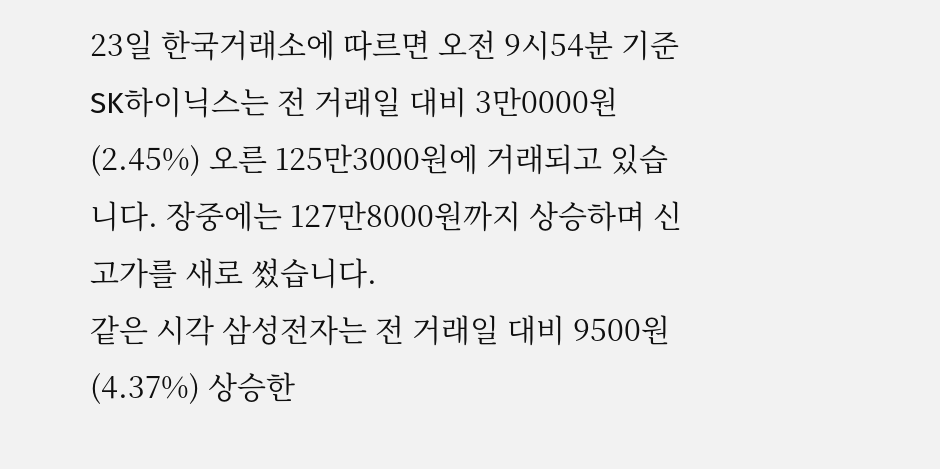23일 한국거래소에 따르면 오전 9시54분 기준 SK하이닉스는 전 거래일 대비 3만0000원(2.45%) 오른 125만3000원에 거래되고 있습니다. 장중에는 127만8000원까지 상승하며 신고가를 새로 썼습니다.
같은 시각 삼성전자는 전 거래일 대비 9500원(4.37%) 상승한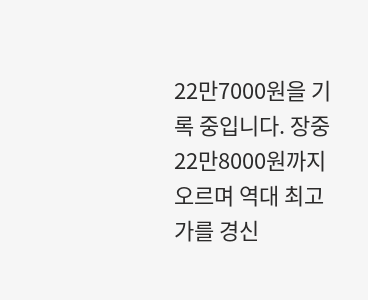22만7000원을 기록 중입니다. 장중 22만8000원까지 오르며 역대 최고가를 경신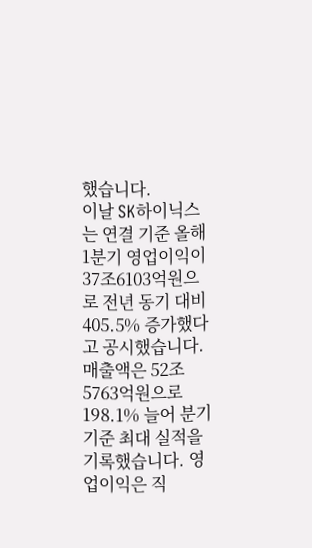했습니다.
이날 SK하이닉스는 연결 기준 올해 1분기 영업이익이 37조6103억원으로 전년 동기 대비 405.5% 증가했다고 공시했습니다. 매출액은 52조5763억원으로 198.1% 늘어 분기 기준 최대 실적을 기록했습니다. 영업이익은 직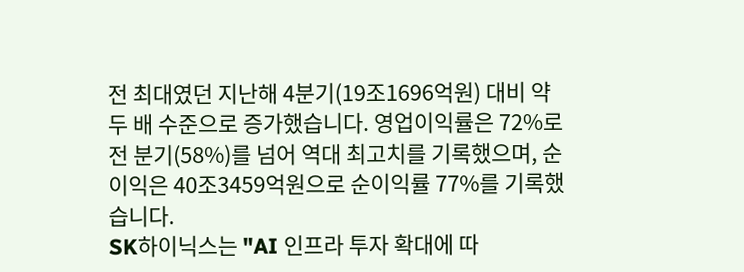전 최대였던 지난해 4분기(19조1696억원) 대비 약 두 배 수준으로 증가했습니다. 영업이익률은 72%로 전 분기(58%)를 넘어 역대 최고치를 기록했으며, 순이익은 40조3459억원으로 순이익률 77%를 기록했습니다.
SK하이닉스는 "AI 인프라 투자 확대에 따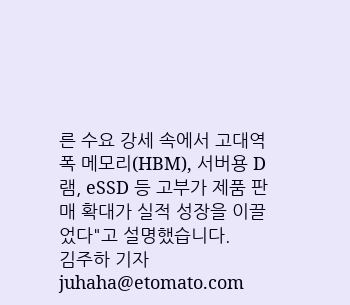른 수요 강세 속에서 고대역폭 메모리(HBM), 서버용 D램, eSSD 등 고부가 제품 판매 확대가 실적 성장을 이끌었다"고 설명했습니다.
김주하 기자 juhaha@etomato.com